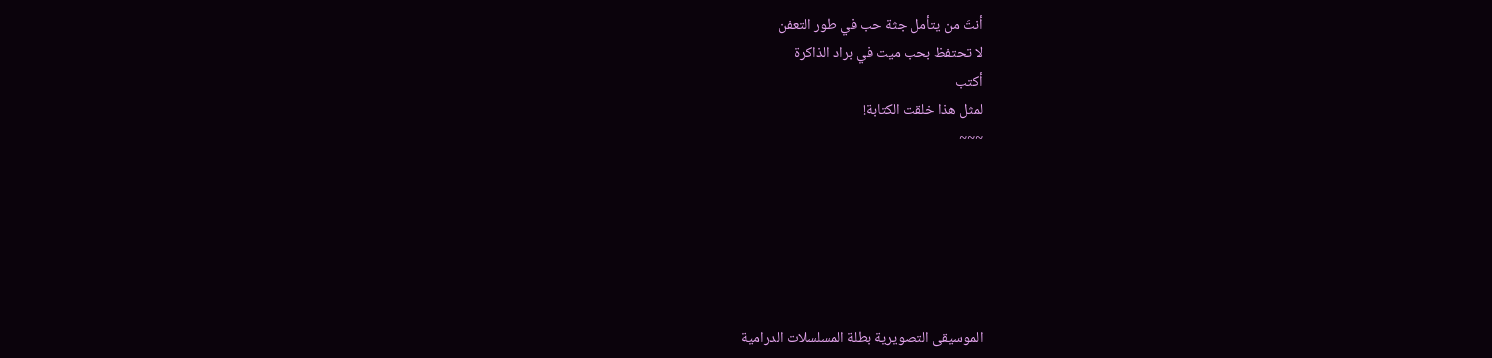أنتَ من يتأمل جثة حب في طور التعفن
لا تحتفظ بحب ميت في براد الذاكرة
أكتب
لمثل هذا خلقت الكتابة!
~~~






الموسيقى التصويرية بطلة المسلسلات الدرامية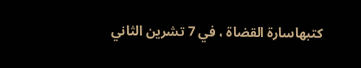كتبهاسارة القضاة ، في 7 تشرين الثاني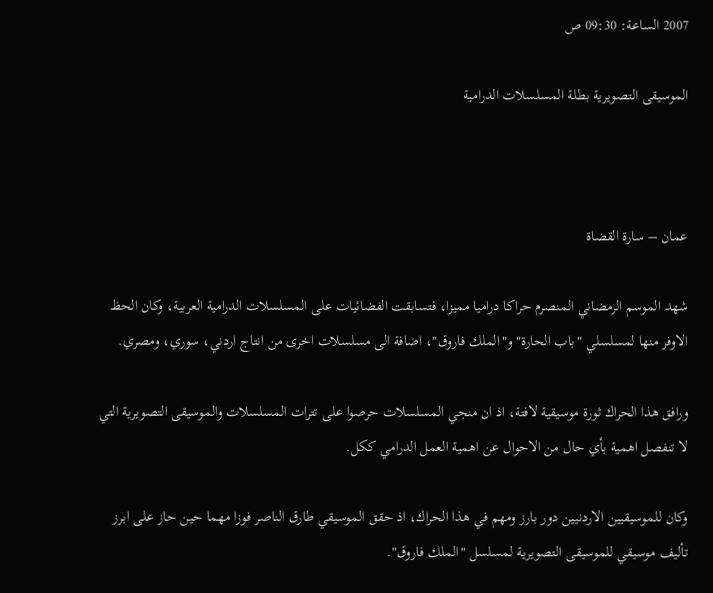2007 الساعة: 09:30 ص

الموسيقى التصويرية بطلة المسلسلات الدرامية



عمان – سارة القضاة

شهد الموسم الرمضاني المنصرم حراكا دراميا مميزا، فتسابقت الفضائيات على المسلسلات الدرامية العربية، وكان الحظ الاوفر منها لمسلسلي "باب الحارة" و"الملك فاروق"، اضافة الى مسلسلات اخرى من انتاج اردني، سوري، ومصري.

ورافق هذا الحراك ثورة موسيقية لافتة، اذ ان منجي المسلسلات حرصوا على تترات المسلسلات والموسيقى التصويرية التي لا تنفصل اهمية بأي حال من الاحوال عن اهمية العمل الدرامي ككل.

وكان للموسيقيين الاردنيين دور بارز ومهم في هذا الحراك، اذ حقق الموسيقي طارق الناصر فوزا مهما حين حاز على ابرز تأليف موسيقي للموسيقى التصويرية لمسلسل "الملك فاروق".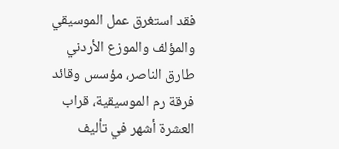فقد استغرق عمل الموسيقي والمؤلف والموزع الأردني طارق الناصر، مؤسس وقائد فرقة رم الموسيقية، قراب العشرة أشهر في تأليف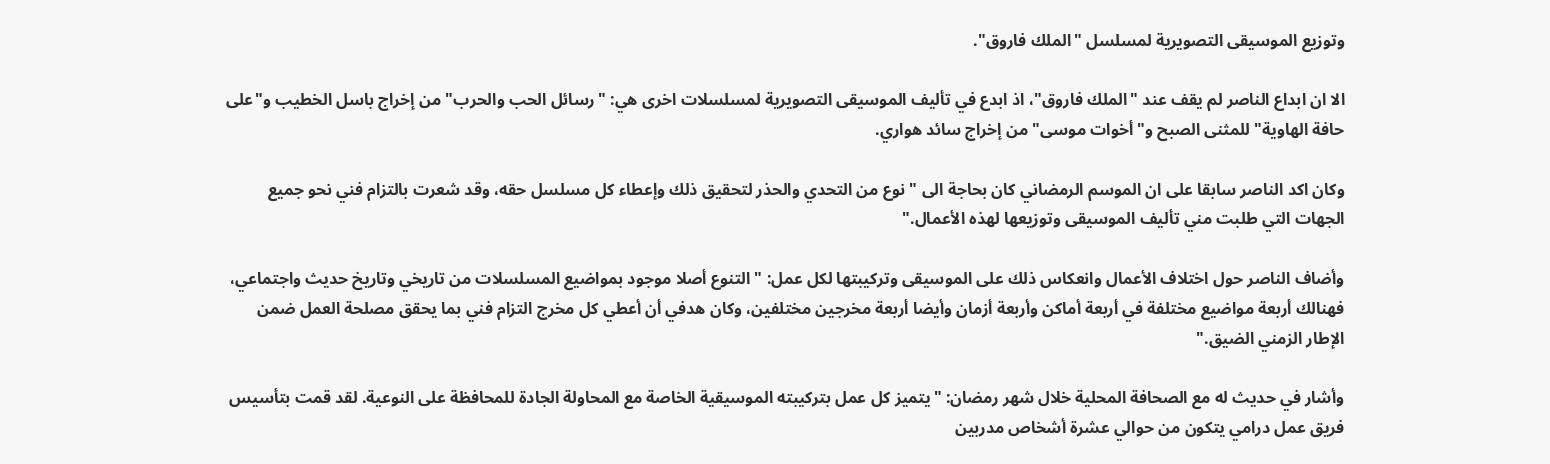وتوزيع الموسيقى التصويرية لمسلسل "الملك فاروق".

الا ان ابداع الناصر لم يقف عند "الملك فاروق"، اذ ابدع في تأليف الموسيقى التصويرية لمسلسلات اخرى هي: "رسائل الحب والحرب" من إخراج باسل الخطيب و"على حافة الهاوية" للمثنى الصبح و"أخوات موسى" من إخراج سائد هواري.

وكان اكد الناصر سابقا على ان الموسم الرمضاني كان بحاجة الى "نوع من التحدي والحذر لتحقيق ذلك وإعطاء كل مسلسل حقه، وقد شعرت بالتزام فني نحو جميع الجهات التي طلبت مني تأليف الموسيقى وتوزيعها لهذه الأعمال."

وأضاف الناصر حول اختلاف الأعمال وانعكاس ذلك على الموسيقى وتركيبتها لكل عمل: " التنوع أصلا موجود بمواضيع المسلسلات من تاريخي وتاريخ حديث واجتماعي، فهنالك أربعة مواضيع مختلفة في أربعة أماكن وأربعة أزمان وأيضا أربعة مخرجين مختلفين، وكان هدفي أن أعطي كل مخرج التزام فني بما يحقق مصلحة العمل ضمن الإطار الزمني الضيق."

وأشار في حديث له مع الصحافة المحلية خلال شهر رمضان: "يتميز كل عمل بتركيبته الموسيقية الخاصة مع المحاولة الجادة للمحافظة على النوعية. لقد قمت بتأسيس فريق عمل درامي يتكون من حوالي عشرة أشخاص مدربين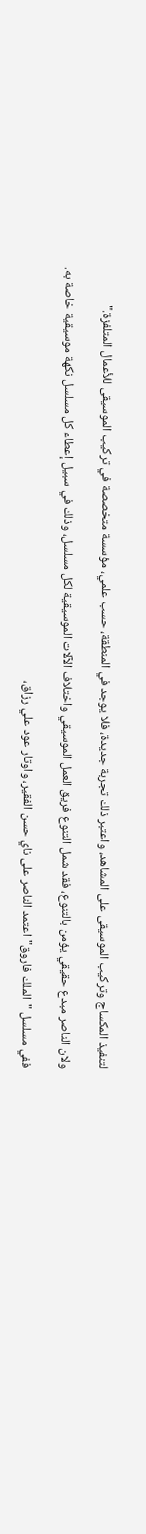لتنفيذ المكساج وتركيب الموسيقى على المشاهد، واعتبر ذلك تجربة جديدة، فلا يوجد في المنطقة، حسب علمي، مؤسسة متخصصة في تركيب الموسيقى للأعمال المتلفزة."

ولان الناصر مبدع حقيقي يؤمن بالتنوع، فقد شمل التنوع فريق العمل الموسيقي واختلاف الآلات الموسيقية لكل مسلسل، وذلك في سبيل إعطاء كل مسلسل نكهة موسيقية خاصة به.

ففي مسلسل "الملك فاروق" اعتمد الناصر على ناي حسن الفقير، واوتار عود علي رزاق،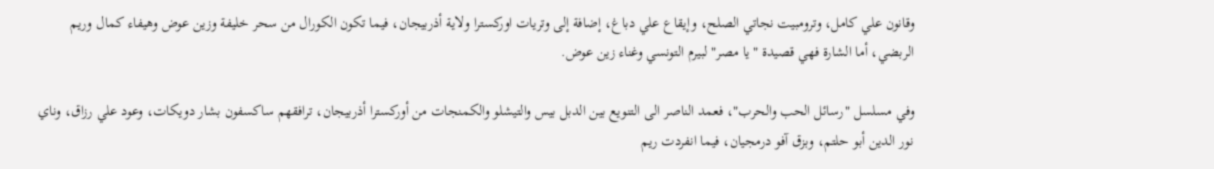وقانون علي كامل، وترومبيت نجاتي الصلح، وإيقاع علي دباغ، إضافة إلى وتريات اوركسترا ولاية أذربيجان، فيما تكون الكورال من سحر خليفة وزين عوض وهيفاء كمال وريم الربضي، أما الشارة فهي قصيدة "يا مصر" لبيرم التونسي وغناء زين عوض.

وفي مسلسل "رسائل الحب والحرب"، فعمد الناصر الى التنويع بين الدبل بيس والتيشلو والكمنجات من أوركسترا أذربيجان، ترافقهم ساكسفون بشار دويكات، وعود علي رزاق، وناي نور الدين أبو حلتم، وبزق آفو درمجيان، فيما انفردت ريم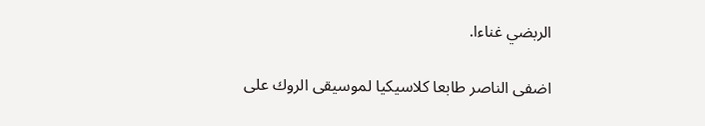الربضي غناءا.

اضفى الناصر طابعا كلاسيكيا لموسيقى الروك على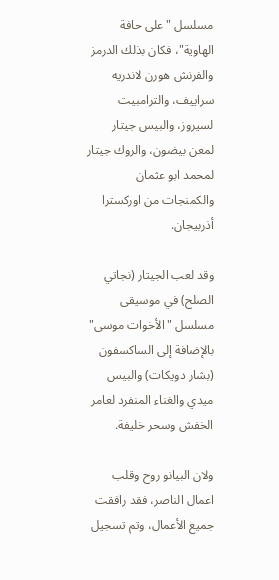مسلسل "على حافة الهاوية"، فكان بذلك الدرمز والفرنش هورن لاندريه سراييف، والترامبيت لسيروز، والبيس جيتار لمعن بيضون، والروك جيتار لمحمد ابو عثمان والكمنجات من اوركسترا أذربيجان.

وقد لعب الجيتار (نجاتي الصلح) في موسيقى مسلسل "الأخوات موسى" بالإضافة إلى الساكسفون (بشار دويكات) والبيس ميدي والغناء المنفرد لعامر الخفش وسحر خليفة.

ولان البيانو روح وقلب اعمال الناصر، فقد رافقت جميع الأعمال، وتم تسجيل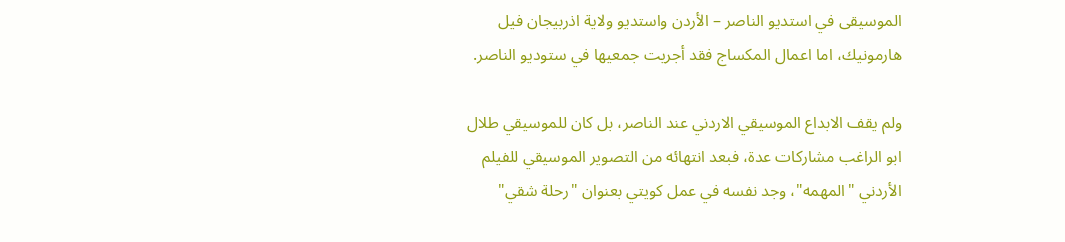الموسيقى في استديو الناصر – الأردن واستديو ولاية اذربيجان فيل هارمونيك، اما اعمال المكساج فقد أجريت جمعيها في ستوديو الناصر.

ولم يقف الابداع الموسيقي الاردني عند الناصر، بل كان للموسيقي طلال ابو الراغب مشاركات عدة، فبعد انتهائه من التصوير الموسيقي للفيلم الأردني "المهمه"، وجد نفسه في عمل كويتي بعنوان "رحلة شقي"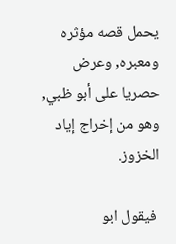يحمل قصه مؤثره ومعبره, وعرض حصريا على أبو ظبي, وهو من إخراج إياد الخزوز.

 فيقول ابو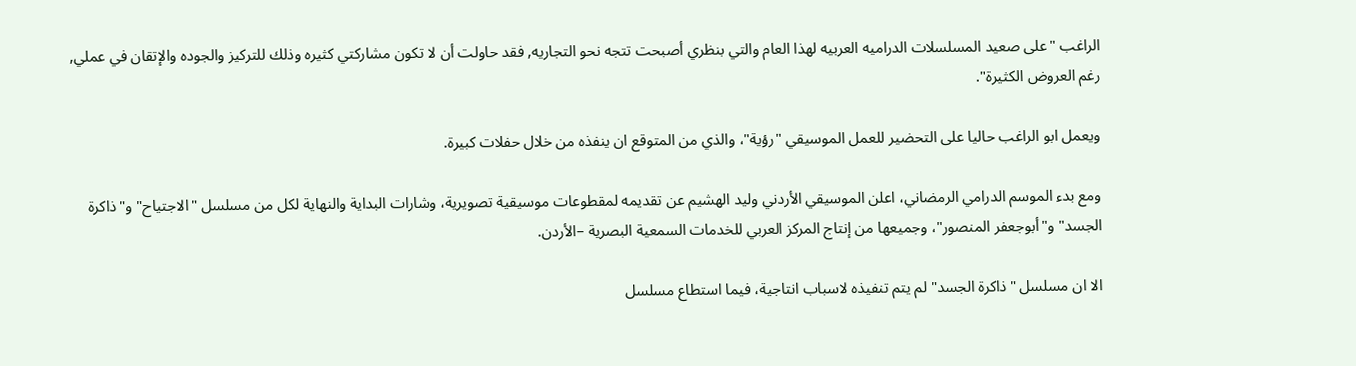الراغب "على صعيد المسلسلات الدراميه العربيه لهذا العام والتي بنظري أصبحت تتجه نحو التجاريه, فقد حاولت أن لا تكون مشاركتي كثيره وذلك للتركيز والجوده والإتقان في عملي, رغم العروض الكثيرة".

ويعمل ابو الراغب حاليا على التحضير للعمل الموسيقي "رؤية"، والذي من المتوقع ان ينفذه من خلال حفلات كبيرة.

ومع بدء الموسم الدرامي الرمضاني، اعلن الموسيقي الأردني وليد الهشيم عن تقديمه لمقطوعات موسيقية تصويرية، وشارات البداية والنهاية لكل من مسلسل "الاجتياح" و"ذاكرة الجسد" و"أبوجعفر المنصور"، وجميعها من إنتاج المركز العربي للخدمات السمعية البصرية –الأردن.

الا ان مسلسل "ذاكرة الجسد" لم يتم تنفيذه لاسباب انتاجية، فيما استطاع مسلسل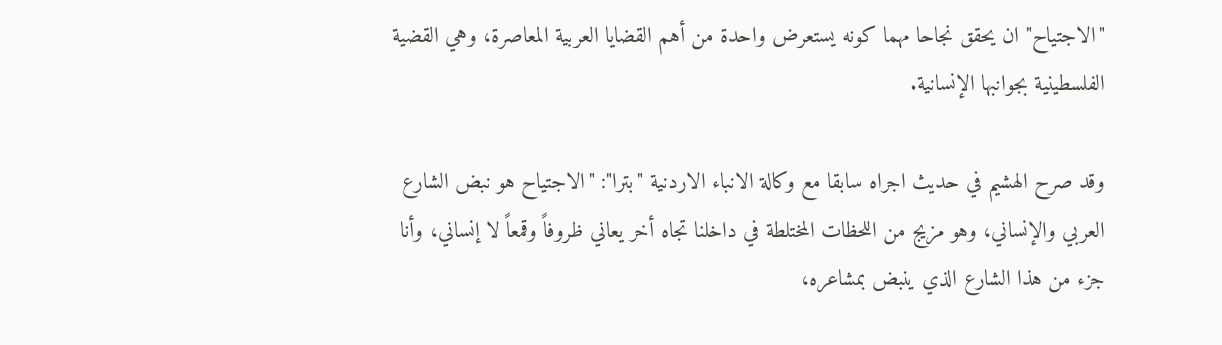"الاجتياح" ان يحقق نجاحا مهما كونه يستعرض واحدة من أهم القضايا العربية المعاصرة، وهي القضية الفلسطينية بجوانبها الإنسانية.

وقد صرح الهشيم في حديث اجراه سابقا مع وكالة الانباء الاردنية "بترا": "الاجتياح هو نبض الشارع العربي والإنساني، وهو مزيج من اللحظات المختلطة في داخلنا تجاه أخر يعاني ظروفاً وقمعاً لا إنساني، وأنا جزء من هذا الشارع الذي ينبض بمشاعره،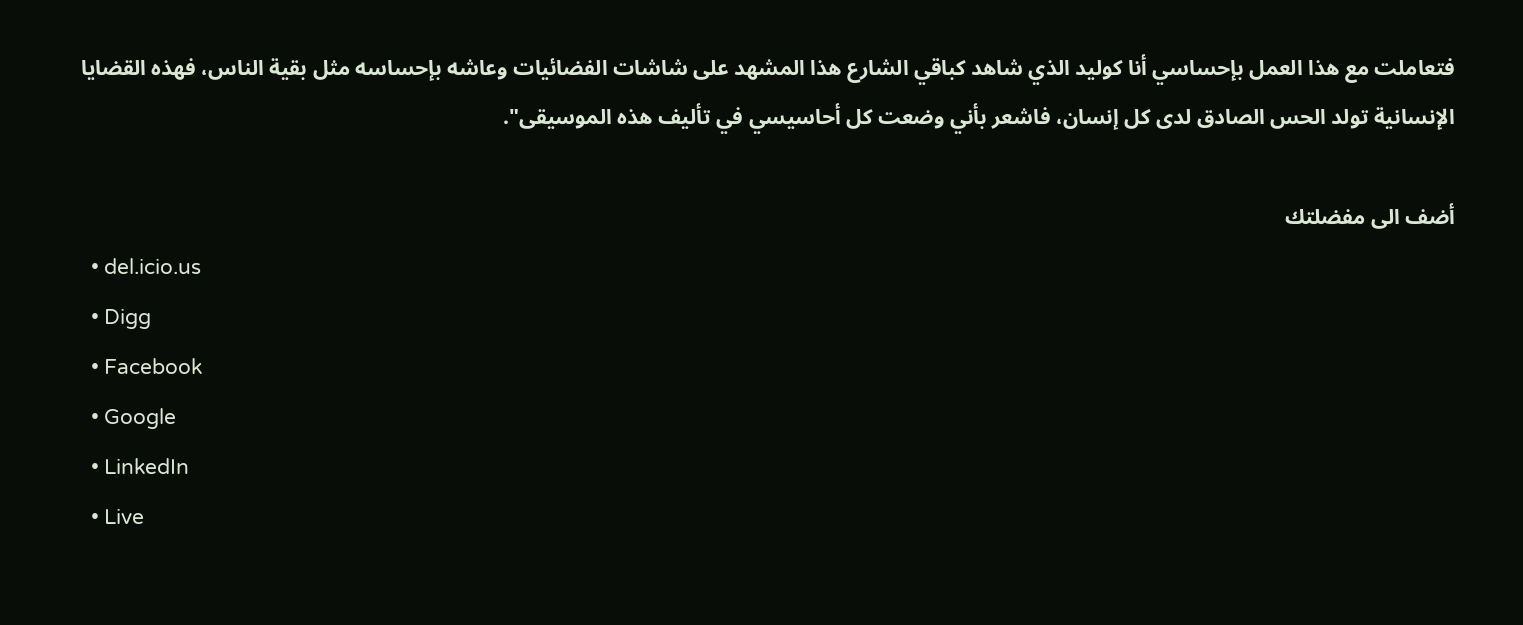فتعاملت مع هذا العمل بإحساسي أنا كوليد الذي شاهد كباقي الشارع هذا المشهد على شاشات الفضائيات وعاشه بإحساسه مثل بقية الناس، فهذه القضايا الإنسانية تولد الحس الصادق لدى كل إنسان، فاشعر بأني وضعت كل أحاسيسي في تأليف هذه الموسيقى".

أضف الى مفضلتك
  • del.icio.us
  • Digg
  • Facebook
  • Google
  • LinkedIn
  • Live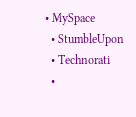• MySpace
  • StumbleUpon
  • Technorati
  •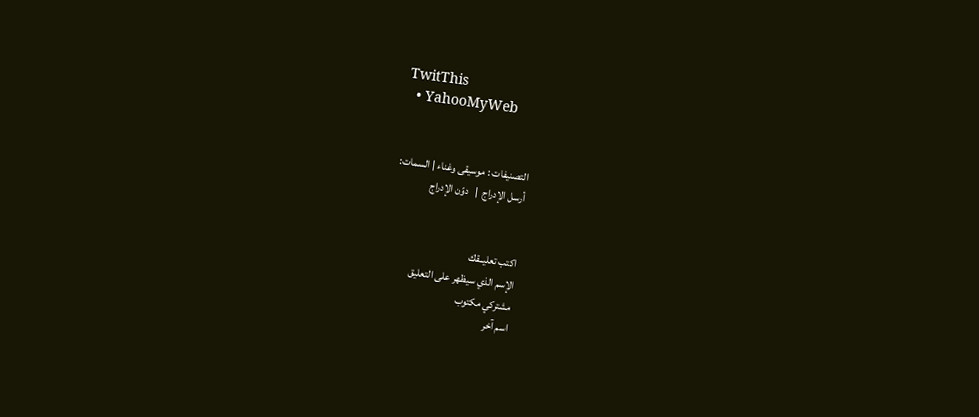TwitThis
  • YahooMyWeb


التصنيفات : موسيقى وغناء | السمات:
أرسل الإدراج  |   دوّن الإدراج


اكتب تعليــقك
الإسم الذي سيظهر على التعليق
مشتركي مكتوب
اسم آخر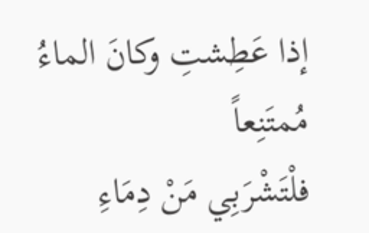إذا عَطِشتِ وكانَ الماءُ مُمتَنِعاً
فلْتَشْرَبِي مَنْ دِمَاءِ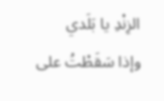الزِنْدِ يا بَلَدي
وإذا سَقَطْتُ على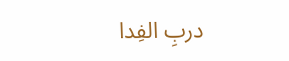دربِ الفِدا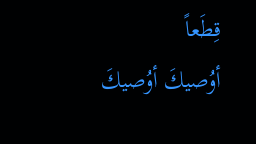قِطَعاً
أوُصيكَ أوُصيكَ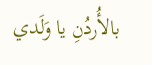بالأُردُنِ يا وَلَدي